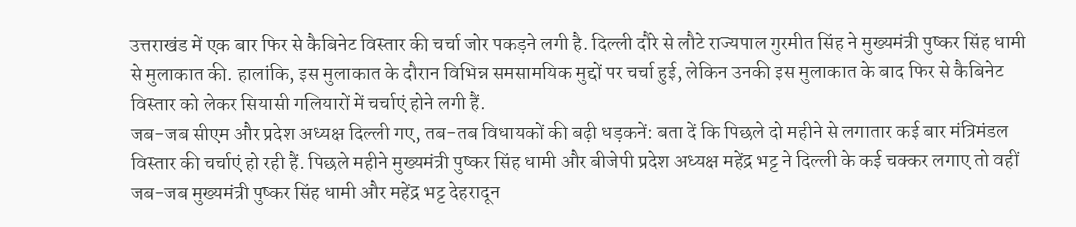उत्तराखंड में एक बार फिर से कैबिनेट विस्तार की चर्चा जोर पकड़ने लगी है. दिल्ली दौरे से लौटे राज्यपाल गुरमीत सिंह ने मुख्यमंत्री पुष्कर सिंह धामी से मुलाकात की. हालांकि, इस मुलाकात के दौरान विभिन्न समसामयिक मुद्दों पर चर्चा हुई, लेकिन उनकी इस मुलाकात के बाद फिर से कैबिनेट विस्तार को लेकर सियासी गलियारों में चर्चाएं होने लगी हैं.
जब-जब सीएम और प्रदेश अध्यक्ष दिल्ली गए, तब-तब विधायकों की बढ़ी धड़कनें: बता दें कि पिछले दो महीने से लगातार कई बार मंत्रिमंडल विस्तार की चर्चाएं हो रही हैं. पिछले महीने मुख्यमंत्री पुष्कर सिंह धामी और बीजेपी प्रदेश अध्यक्ष महेंद्र भट्ट ने दिल्ली के कई चक्कर लगाए तो वहीं जब-जब मुख्यमंत्री पुष्कर सिंह धामी और महेंद्र भट्ट देहरादून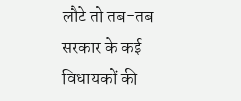लौटे तो तब-तब सरकार के कई विधायकों की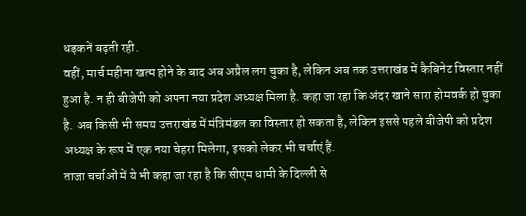धड़कनें बढ़ती रही.
वहीं, मार्च महीना खत्म होने के बाद अब अप्रैल लग चुका है, लेकिन अब तक उत्तराखंड में कैबिनेट विस्तार नहीं हुआ है. न ही बीजेपी को अपना नया प्रदेश अध्यक्ष मिला है. कहा जा रहा कि अंदर खाने सारा होमवर्क हो चुका है. अब किसी भी समय उत्तराखंड में मंत्रिमंडल का विस्तार हो सकता है, लेकिन इससे पहले बीजेपी को प्रदेश अध्यक्ष के रूप में एक नया चेहरा मिलेगा, इसको लेकर भी चर्चाएं हैं.
ताजा चर्चाओं में ये भी कहा जा रहा है कि सीएम धामी के दिल्ली से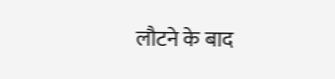लौटने के बाद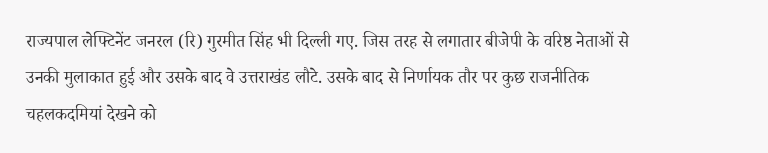राज्यपाल लेफ्टिनेंट जनरल (रि) गुरमीत सिंह भी दिल्ली गए. जिस तरह से लगातार बीजेपी के वरिष्ठ नेताओं से उनकी मुलाकात हुई और उसके बाद वे उत्तराखंड लौटे. उसके बाद से निर्णायक तौर पर कुछ राजनीतिक चहलकदमियां देखने को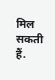मिल सकती हैं.